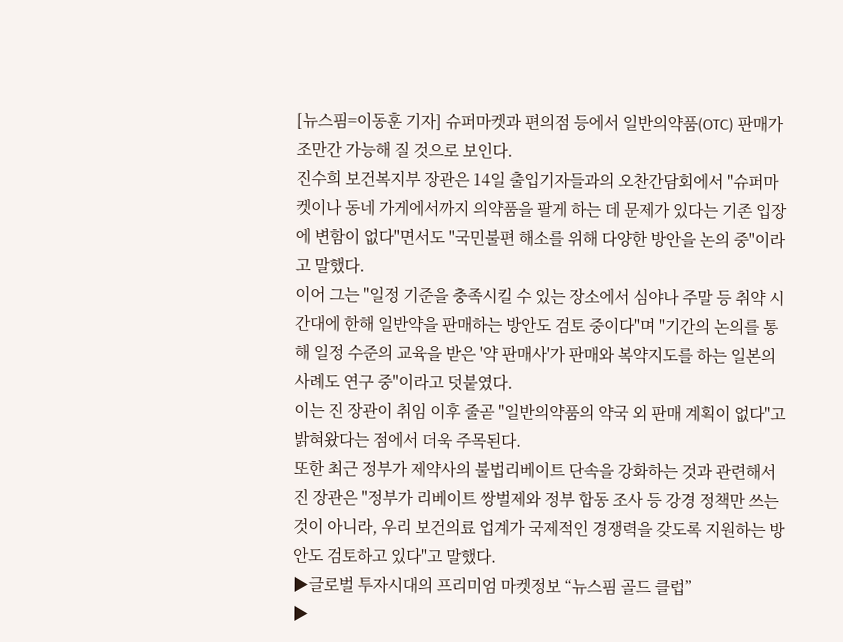[뉴스핌=이동훈 기자] 슈퍼마켓과 편의점 등에서 일반의약품(OTC) 판매가 조만간 가능해 질 것으로 보인다.
진수희 보건복지부 장관은 14일 출입기자들과의 오찬간담회에서 "슈퍼마켓이나 동네 가게에서까지 의약품을 팔게 하는 데 문제가 있다는 기존 입장에 변함이 없다"면서도 "국민불편 해소를 위해 다양한 방안을 논의 중"이라고 말했다.
이어 그는 "일정 기준을 충족시킬 수 있는 장소에서 심야나 주말 등 취약 시간대에 한해 일반약을 판매하는 방안도 검토 중이다"며 "기간의 논의를 통해 일정 수준의 교육을 받은 '약 판매사'가 판매와 복약지도를 하는 일본의 사례도 연구 중"이라고 덧붙였다.
이는 진 장관이 취임 이후 줄곧 "일반의약품의 약국 외 판매 계획이 없다"고 밝혀왔다는 점에서 더욱 주목된다.
또한 최근 정부가 제약사의 불법리베이트 단속을 강화하는 것과 관련해서 진 장관은 "정부가 리베이트 쌍벌제와 정부 합동 조사 등 강경 정책만 쓰는 것이 아니라, 우리 보건의료 업계가 국제적인 경쟁력을 갖도록 지원하는 방안도 검토하고 있다"고 말했다.
▶글로벌 투자시대의 프리미엄 마켓정보 “뉴스핌 골드 클럽”
▶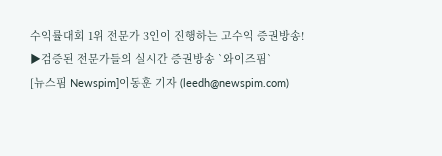수익률대회 1위 전문가 3인이 진행하는 고수익 증권방송!
▶검증된 전문가들의 실시간 증권방송 `와이즈핌`
[뉴스핌 Newspim]이동훈 기자 (leedh@newspim.com)